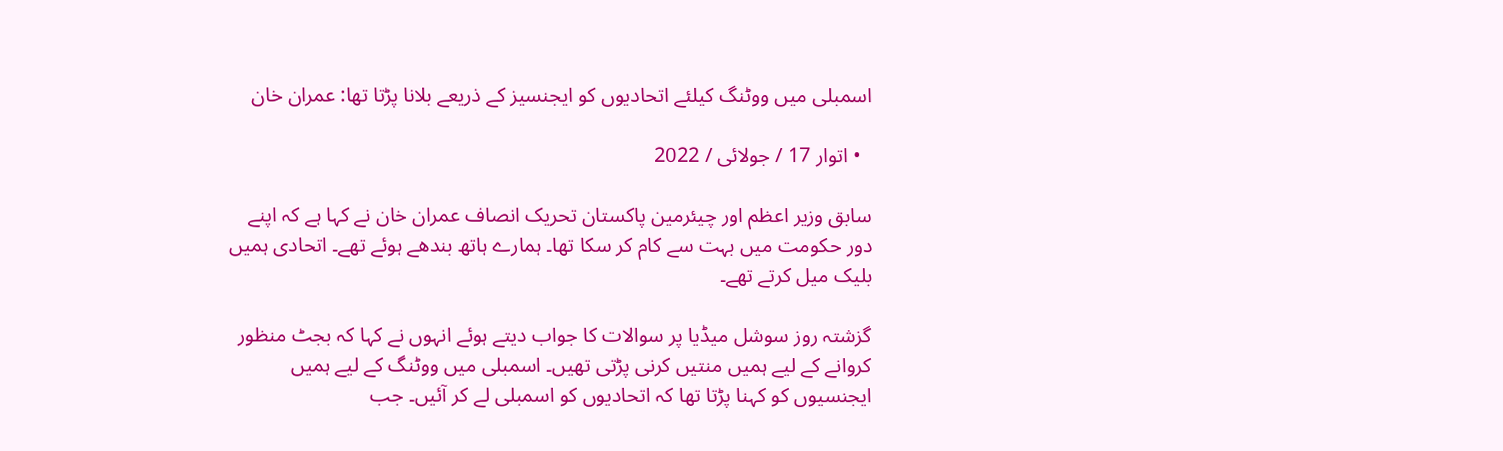اسمبلی میں ووٹنگ کیلئے اتحادیوں کو ایجنسیز کے ذریعے بلانا پڑتا تھا: عمران خان

  • اتوار 17 / جولائی / 2022

سابق وزیر اعظم اور چیئرمین پاکستان تحریک انصاف عمران خان نے کہا ہے کہ اپنے دور حکومت میں بہت سے کام کر سکا تھا۔ ہمارے ہاتھ بندھے ہوئے تھے۔ اتحادی ہمیں بلیک میل کرتے تھے۔

گزشتہ روز سوشل میڈیا پر سوالات کا جواب دیتے ہوئے انہوں نے کہا کہ بجٹ منظور کروانے کے لیے ہمیں منتیں کرنی پڑتی تھیں۔ اسمبلی میں ووٹنگ کے لیے ہمیں ایجنسیوں کو کہنا پڑتا تھا کہ اتحادیوں کو اسمبلی لے کر آئیں۔ جب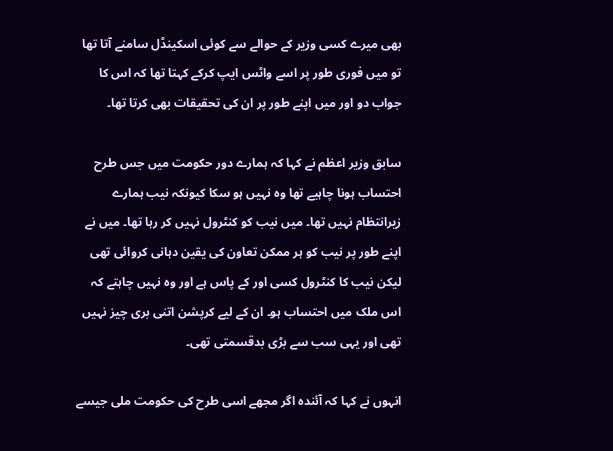بھی میرے کسی وزیر کے حوالے سے کوئی اسکینڈل سامنے آتا تھا تو میں فوری طور پر اسے واٹس ایپ کرکے کہتا تھا کہ اس کا جواب دو اور میں اپنے طور پر ان کی تحقیقات بھی کرتا تھا۔

سابق وزیر اعظم نے کہا کہ ہمارے دور حکومت میں جس طرح احتساب ہونا چاہیے تھا وہ نہیں ہو سکا کیونکہ نیب ہمارے زیرانتظام نہیں تھا۔ میں نیب کو کنٹرول نہیں کر رہا تھا۔ میں نے اپنے طور پر نیب کو ہر ممکن تعاون کی یقین دہانی کروائی تھی لیکن نیب کا کنٹرول کسی اور کے پاس ہے اور وہ نہیں چاہتے کہ اس ملک میں احتساب ہو۔ ان کے لیے کرپشن اتنی بری چیز نہیں تھی اور یہی سب سے بڑی بدقسمتی تھی۔

انہوں نے کہا کہ آئندہ اگر مجھے اسی طرح کی حکومت ملی جیسے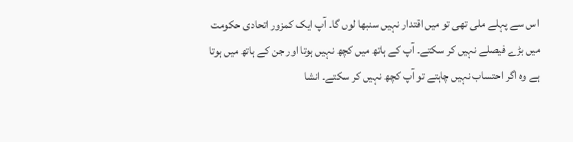اس سے پہلے ملی تھی تو میں اقتدار نہیں سنبھا لوں گا۔ آپ ایک کمزور اتحادی حکومت میں بڑے فیصلے نہیں کر سکتے۔ آپ کے ہاتھ میں کچھ نہیں ہوتا اور جن کے ہاتھ میں ہوتا ہے وہ اگر احتساب نہیں چاہتے تو آپ کچھ نہیں کر سکتے۔ انشا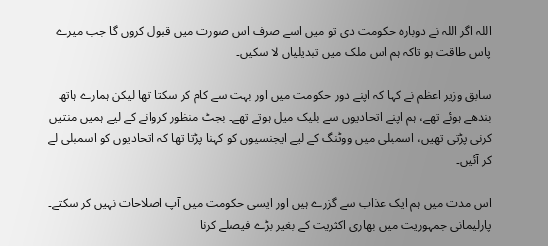اللہ اگر اللہ نے دوبارہ حکومت دی تو میں اسے صرف اس صورت میں قبول کروں گا جب میرے پاس طاقت ہو تاکہ ہم اس ملک میں تبدیلیاں لا سکیں۔

سابق وزیر اعظم نے کہا کہ اپنے دور حکومت میں اور بہت سے کام کر سکتا تھا لیکن ہمارے ہاتھ بندھے ہوئے تھے، ہم اپنے اتحادیوں سے بلیک میل ہوتے تھے۔ بجٹ منظور کروانے کے لیے ہمیں منتیں کرنی پڑتی تھیں، اسمبلی میں ووٹنگ کے لیے ایجنسیوں کو کہنا پڑتا تھا کہ اتحادیوں کو اسمبلی لے کر آئیں۔

اس مدت میں ہم ایک عذاب سے گزرے ہیں اور ایسی حکومت میں آپ اصلاحات نہیں کر سکتے۔ پارلیمانی جمہوریت میں بھاری اکثریت کے بغیر بڑے فیصلے کرنا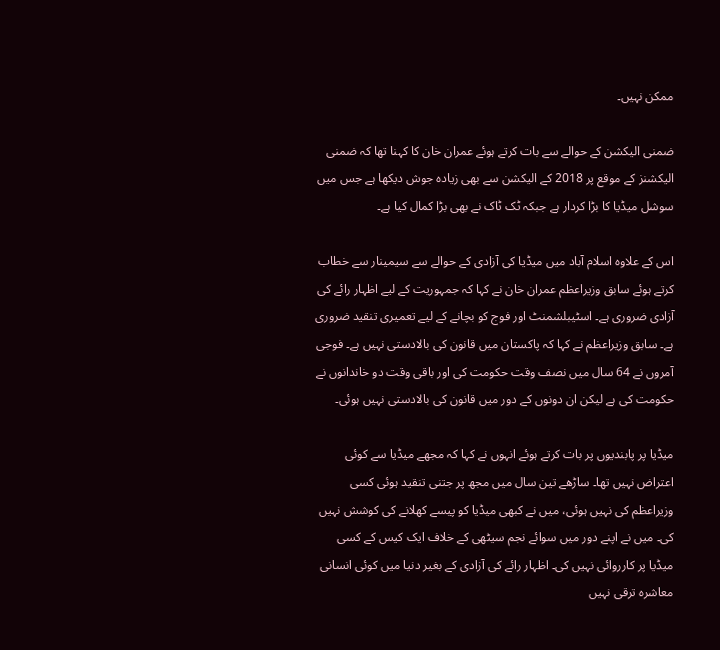ممکن نہیں۔

ضمنی الیکشن کے حوالے سے بات کرتے ہوئے عمران خان کا کہنا تھا کہ ضمنی الیکشنز کے موقع پر 2018 کے الیکشن سے بھی زیادہ جوش دیکھا ہے جس میں سوشل میڈیا کا بڑا کردار ہے جبکہ ٹک ٹاک نے بھی بڑا کمال کیا ہے۔

اس کے علاوہ اسلام آباد میں میڈیا کی آزادی کے حوالے سے سیمینار سے خطاب کرتے ہوئے سابق وزیراعظم عمران خان نے کہا کہ جمہوریت کے لیے اظہار رائے کی آزادی ضروری ہے۔ اسٹیبلشمنٹ اور فوج کو بچانے کے لیے تعمیری تنقید ضروری ہے۔ سابق وزیراعظم نے کہا کہ پاکستان میں قانون کی بالادستی نہیں ہے۔ فوجی آمروں نے 64 سال میں نصف وقت حکومت کی اور باقی وقت دو خاندانوں نے حکومت کی ہے لیکن ان دونوں کے دور میں قانون کی بالادستی نہیں ہوئی۔

میڈیا پر پابندیوں پر بات کرتے ہوئے انہوں نے کہا کہ مجھے میڈیا سے کوئی اعتراض نہیں تھا۔ ساڑھے تین سال میں مجھ پر جتنی تنقید ہوئی کسی وزیراعظم کی نہیں ہوئی، میں نے کبھی میڈیا کو پیسے کھلانے کی کوشش نہیں کی۔ میں نے اپنے دور میں سوائے نجم سیٹھی کے خلاف ایک کیس کے کسی میڈیا پر کارروائی نہیں کی۔ اظہار رائے کی آزادی کے بغیر دنیا میں کوئی انسانی معاشرہ ترقی نہیں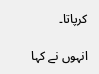کرپاتا۔

انہوں نے کہا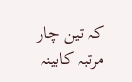کہ تین چار مرتبہ کابینہ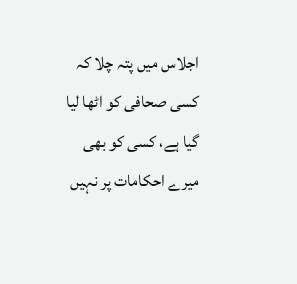اجلاس میں پتہ چلا کہ کسی صحافی کو اٹھا لیا گیا ہے، کسی کو بھی میرے احکامات پر نہیں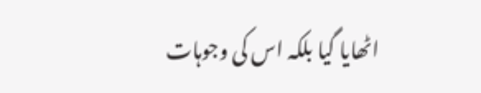اٹھایا گیا بلکہ اس کی وجوہات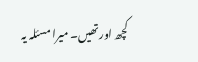کچھ اور تھیں۔ میرا مسئلہ یہ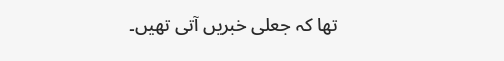تھا کہ جعلی خبریں آتی تھیں۔